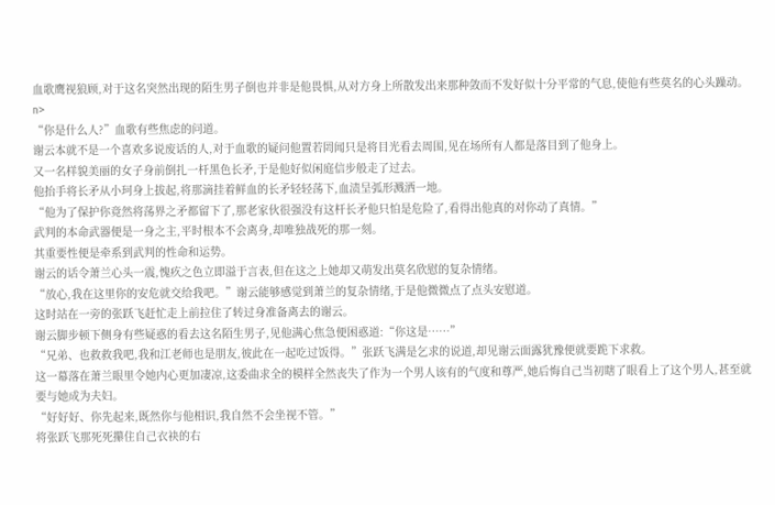血歌鹰视狼顾,对于这名突然出现的陌生男子倒也并非是他畏惧,从对方身上所散发出来那种敛而不发好似十分平常的气息,使他有些莫名的心头躁动。n>
“你是什么人?”血歌有些焦虑的问道。
谢云本就不是一个喜欢多说废话的人,对于血歌的疑问他置若罔闻只是将目光看去周围,见在场所有人都是落目到了他身上。
又一名样貌美丽的女子身前倒扎一杆黑色长矛,于是他好似闲庭信步般走了过去。
他抬手将长矛从小珂身上拔起,将那滴挂着鲜血的长矛轻轻荡下,血渍呈弧形溅洒一地。
“他为了保护你竟然将荡界之矛都留下了,那老家伙很强没有这杆长矛他只怕是危险了,看得出他真的对你动了真情。”
武判的本命武器便是一身之主,平时根本不会离身,却唯独战死的那一刻。
其重要性便是牵系到武判的性命和运势。
谢云的话令萧兰心头一震,愧疚之色立即溢于言表,但在这之上她却又萌发出莫名欣慰的复杂情绪。
“放心,我在这里你的安危就交给我吧。”谢云能够感觉到萧兰的复杂情绪,于是他微微点了点头安慰道。
这时站在一旁的张跃飞赶忙走上前拉住了转过身准备离去的谢云。
谢云脚步顿下侧身有些疑惑的看去这名陌生男子,见他满心焦急便困惑道:“你这是……”
“兄弟、也救救我吧,我和江老师也是朋友,彼此在一起吃过饭得。”张跃飞满是乞求的说道,却见谢云面露犹豫便就要跪下求救。
这一幕落在萧兰眼里令她内心更加凄凉,这委曲求全的模样全然丧失了作为一个男人该有的气度和尊严,她后悔自己当初瞎了眼看上了这个男人,甚至就要与她成为夫妇。
“好好好、你先起来,既然你与他相识,我自然不会坐视不管。”
将张跃飞那死死攥住自己衣袂的右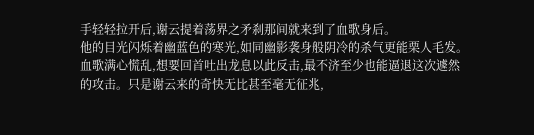手轻轻拉开后,谢云提着荡界之矛刹那间就来到了血歌身后。
他的目光闪烁着幽蓝色的寒光,如同幽影袭身般阴冷的杀气更能栗人毛发。
血歌满心慌乱,想要回首吐出龙息以此反击,最不济至少也能逼退这次遽然的攻击。只是谢云来的奇快无比甚至毫无征兆,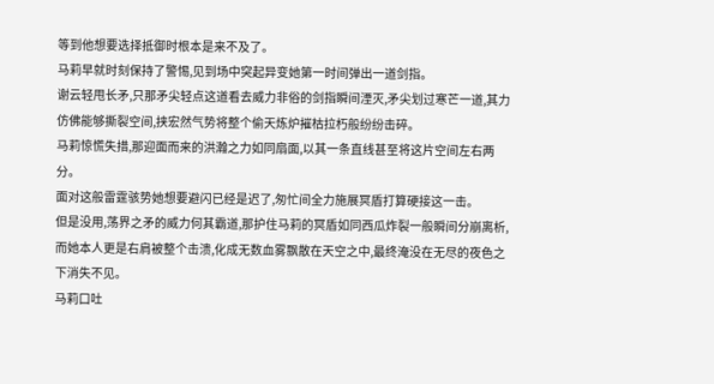等到他想要选择抵御时根本是来不及了。
马莉早就时刻保持了警惕,见到场中突起异变她第一时间弹出一道剑指。
谢云轻甩长矛,只那矛尖轻点这道看去威力非俗的剑指瞬间湮灭,矛尖划过寒芒一道,其力仿佛能够撕裂空间,挟宏然气势将整个偷天炼炉摧枯拉朽般纷纷击碎。
马莉惊慌失措,那迎面而来的洪瀚之力如同扇面,以其一条直线甚至将这片空间左右两分。
面对这般雷霆骇势她想要避闪已经是迟了,匆忙间全力施展冥盾打算硬接这一击。
但是没用,荡界之矛的威力何其霸道,那护住马莉的冥盾如同西瓜炸裂一般瞬间分崩离析,而她本人更是右肩被整个击溃,化成无数血雾飘散在天空之中,最终淹没在无尽的夜色之下消失不见。
马莉口吐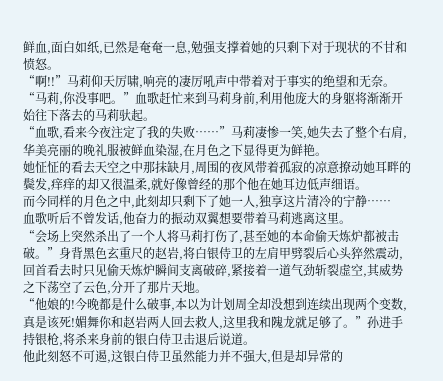鲜血,面白如纸,已然是奄奄一息,勉强支撑着她的只剩下对于现状的不甘和愤怒。
“啊!!”马莉仰天厉啸,响亮的凄厉吼声中带着对于事实的绝望和无奈。
“马莉,你没事吧。”血歌赶忙来到马莉身前,利用他庞大的身躯将渐渐开始往下落去的马莉驮起。
“血歌,看来今夜注定了我的失败……”马莉凄惨一笑,她失去了整个右肩,华美亮丽的晚礼服被鲜血染湿,在月色之下显得更为鲜艳。
她怔怔的看去天空之中那抹缺月,周围的夜风带着孤寂的凉意撩动她耳畔的鬓发,痒痒的却又很温柔,就好像曾经的那个他在她耳边低声细语。
而今同样的月色之中,此刻却只剩下了她一人,独享这片清冷的宁静……
血歌听后不曾发话,他奋力的振动双翼想要带着马莉逃离这里。
“会场上突然杀出了一个人将马莉打伤了,甚至她的本命偷天炼炉都被击破。”身背黑色玄重尺的赵岩,将白银侍卫的左肩甲劈裂后心头猝然震动,回首看去时只见偷天炼炉瞬间支离破碎,紧接着一道气劲斩裂虚空,其威势之下荡空了云色,分开了那片天地。
“他娘的!今晚都是什么破事,本以为计划周全却没想到连续出现两个变数,真是该死!媚舞你和赵岩两人回去救人,这里我和隗龙就足够了。”孙进手持银枪,将杀来身前的银白侍卫击退后说道。
他此刻怒不可遏,这银白侍卫虽然能力并不强大,但是却异常的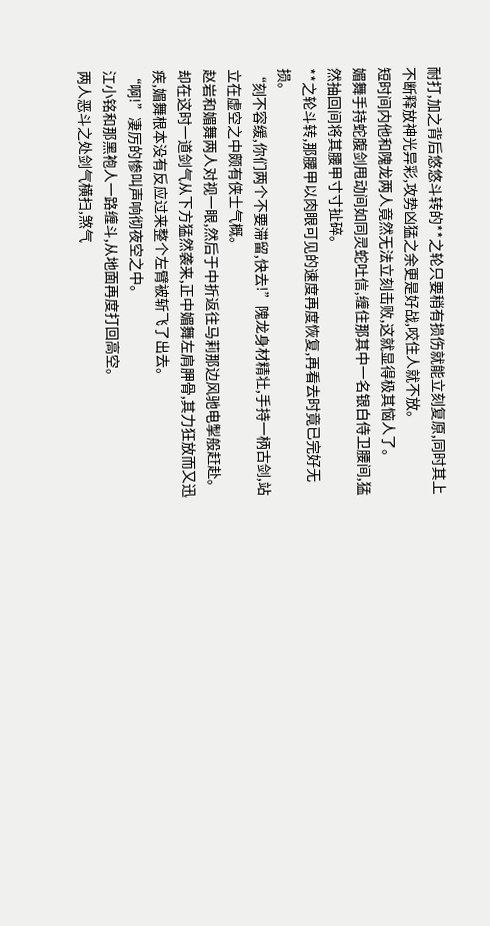耐打,加之背后悠悠斗转的**之轮只要稍有损伤就能立刻复原,同时其上不断释放神光异彩,攻势凶猛之余更是好战,咬住人就不放。
短时间内他和隗龙两人竟然无法立刻击败,这就显得极其恼人了。
媚舞手持蛇腹剑甩动间如同灵蛇吐信,缠住那其中一名银白侍卫腰间,猛然抽回间将其腰甲寸寸扯碎。
**之轮斗转,那腰甲以肉眼可见的速度再度恢复,再看去时竟已完好无损。
“刻不容缓,你们两个不要滞留,快去!”隗龙身材精壮,手持一柄古剑,站立在虚空之中颇有侠士气概。
赵岩和媚舞两人对视一眼,然后于中折返往马莉那边风驰电掣般赶赴。
却在这时一道剑气从下方猛然袭来,正中媚舞左肩胛骨,其力狂放而又迅疾,媚舞根本没有反应过来整个左臂被斩飞了出去。
“啊!”凄厉的惨叫声响彻夜空之中。
江小铭和那黑袍人一路缠斗,从地面再度打回高空。
两人恶斗之处剑气横扫,煞气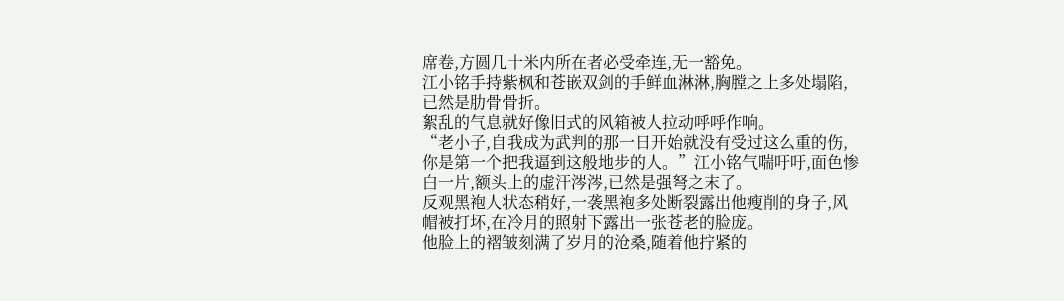席卷,方圆几十米内所在者必受牵连,无一豁免。
江小铭手持紫枫和苍嵌双剑的手鲜血淋淋,胸膛之上多处塌陷,已然是肋骨骨折。
絮乱的气息就好像旧式的风箱被人拉动呼呼作响。
“老小子,自我成为武判的那一日开始就没有受过这么重的伤,你是第一个把我逼到这般地步的人。”江小铭气喘吁吁,面色惨白一片,额头上的虚汗涔涔,已然是强弩之末了。
反观黑袍人状态稍好,一袭黑袍多处断裂露出他瘦削的身子,风帽被打坏,在冷月的照射下露出一张苍老的脸庞。
他脸上的褶皱刻满了岁月的沧桑,随着他拧紧的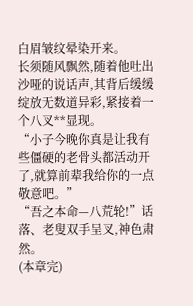白眉皱纹晕染开来。
长须随风飘然,随着他吐出沙哑的说话声,其背后缓缓绽放无数道异彩,紧接着一个八叉**显现。
“小子今晚你真是让我有些僵硬的老骨头都活动开了,就算前辈我给你的一点敬意吧。”
“吾之本命—八荒轮!”话落、老叟双手呈叉,神色肃然。
(本章完)